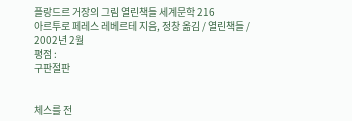플랑드르 거장의 그림 열린책들 세계문학 216
아르투로 페레스 레베르테 지음, 정창 옮김 / 열린책들 / 2002년 2월
평점 :
구판절판


체스를 전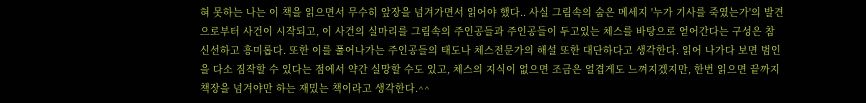혀 못하는 나는 이 책을 읽으면서 무수히 앞장을 넘겨가면서 읽어야 했다.. 사실 그림속의 숨은 메세지 '누가 기사를 죽였는가'의 발견으로부터 사건이 시작되고, 이 사건의 실마리를 그림속의 주인공들과 주인공들이 두고있는 체스를 바탕으로 얻어간다는 구성은 참 신선하고 흥미롭다. 또한 이를 풀어나가는 주인공들의 태도나 체스전문가의 해설 또한 대단하다고 생각한다. 읽어 나가다 보면 범인을 다소 짐작할 수 있다는 점에서 약간 실망할 수도 있고, 체스의 지식이 없으면 조금은 얼겹게도 느껴지겠지만, 한번 읽으면 끝까지 책장을 넘겨야만 하는 재밌는 책이라고 생각한다.^^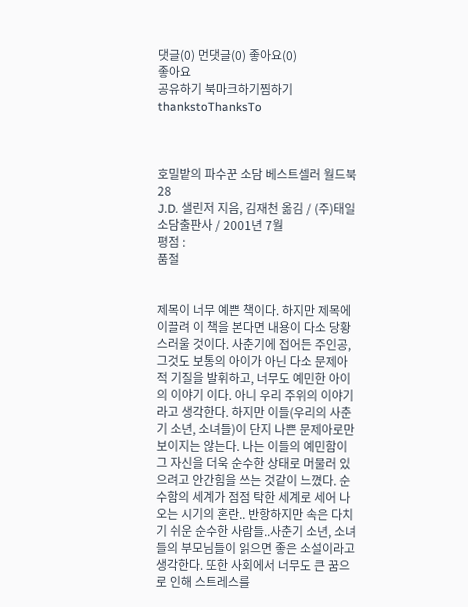댓글(0) 먼댓글(0) 좋아요(0)
좋아요
공유하기 북마크하기찜하기 thankstoThanksTo



호밀밭의 파수꾼 소담 베스트셀러 월드북 28
J.D. 샐린저 지음, 김재천 옮김 / (주)태일소담출판사 / 2001년 7월
평점 :
품절


제목이 너무 예쁜 책이다. 하지만 제목에 이끌려 이 책을 본다면 내용이 다소 당황스러울 것이다. 사춘기에 접어든 주인공, 그것도 보통의 아이가 아닌 다소 문제아적 기질을 발휘하고, 너무도 예민한 아이의 이야기 이다. 아니 우리 주위의 이야기라고 생각한다. 하지만 이들(우리의 사춘기 소년, 소녀들)이 단지 나쁜 문제아로만 보이지는 않는다. 나는 이들의 예민함이 그 자신을 더욱 순수한 상태로 머물러 있으려고 안간힘을 쓰는 것같이 느꼈다. 순수함의 세계가 점점 탁한 세계로 세어 나오는 시기의 혼란.. 반항하지만 속은 다치기 쉬운 순수한 사람들..사춘기 소년, 소녀들의 부모님들이 읽으면 좋은 소설이라고 생각한다. 또한 사회에서 너무도 큰 꿈으로 인해 스트레스를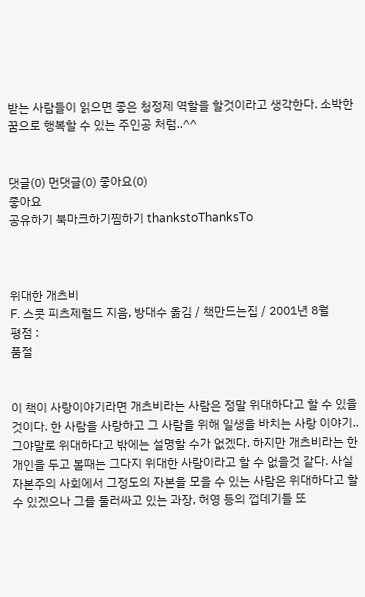받는 사람들이 읽으면 좋은 청정제 역할을 할것이라고 생각한다. 소박한 꿈으로 행복할 수 있는 주인공 처럼..^^


댓글(0) 먼댓글(0) 좋아요(0)
좋아요
공유하기 북마크하기찜하기 thankstoThanksTo



위대한 개츠비
F. 스콧 피츠제럴드 지음, 방대수 옮김 / 책만드는집 / 2001년 8월
평점 :
품절


이 책이 사랑이야기라면 개츠비라는 사람은 정말 위대하다고 할 수 있을 것이다. 한 사람을 사랑하고 그 사람을 위해 일생을 바치는 사랑 이야기..그야말로 위대하다고 밖에는 설명할 수가 없겠다. 하지만 개츠비라는 한 개인을 두고 볼때는 그다지 위대한 사람이라고 할 수 없을것 같다. 사실 자본주의 사회에서 그정도의 자본을 모을 수 있는 사람은 위대하다고 할 수 있겠으나 그를 둘러싸고 있는 과장, 허영 등의 껍데기들 또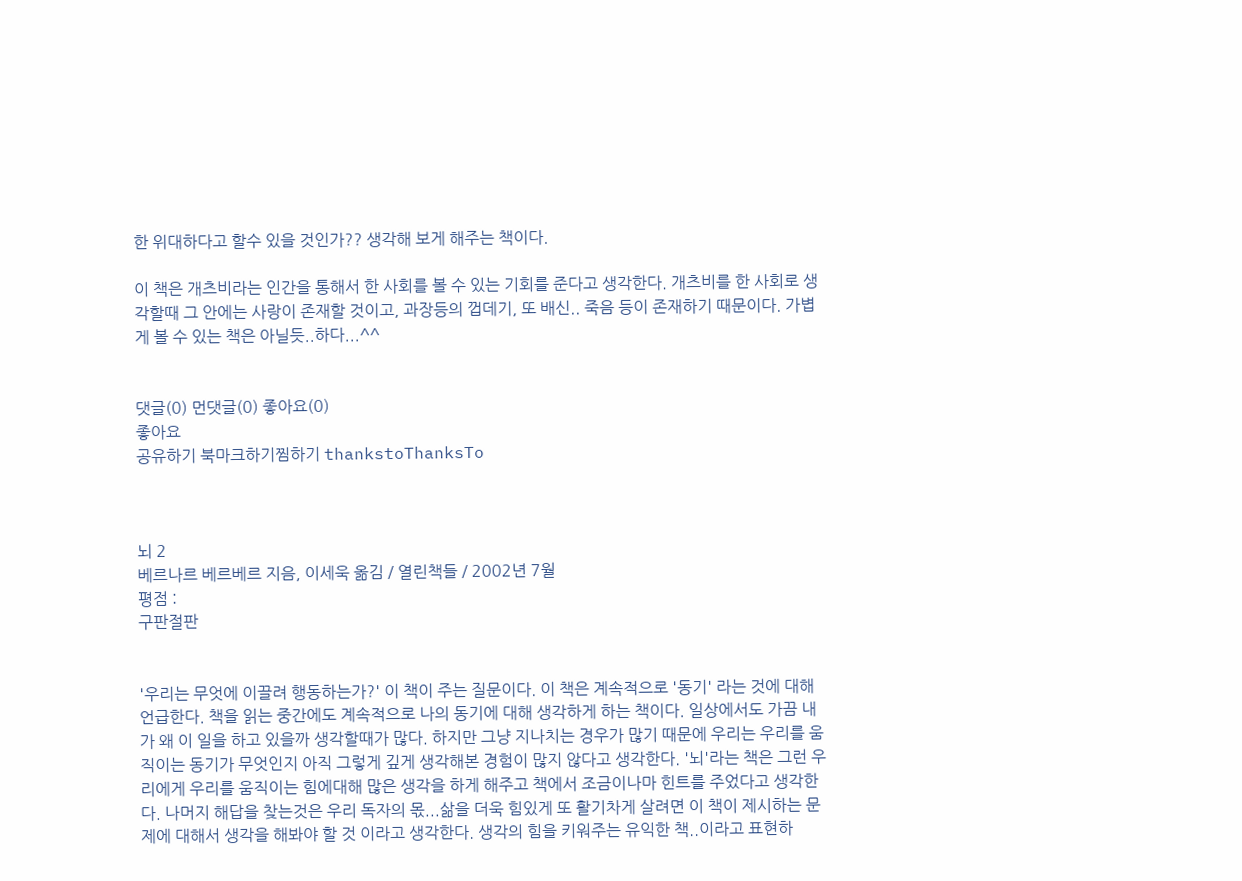한 위대하다고 할수 있을 것인가?? 생각해 보게 해주는 책이다.

이 책은 개츠비라는 인간을 통해서 한 사회를 볼 수 있는 기회를 준다고 생각한다. 개츠비를 한 사회로 생각할때 그 안에는 사랑이 존재할 것이고, 과장등의 껍데기, 또 배신.. 죽음 등이 존재하기 때문이다. 가볍게 볼 수 있는 책은 아닐듯..하다...^^


댓글(0) 먼댓글(0) 좋아요(0)
좋아요
공유하기 북마크하기찜하기 thankstoThanksTo



뇌 2
베르나르 베르베르 지음, 이세욱 옮김 / 열린책들 / 2002년 7월
평점 :
구판절판


'우리는 무엇에 이끌려 행동하는가?' 이 책이 주는 질문이다. 이 책은 계속적으로 '동기' 라는 것에 대해 언급한다. 책을 읽는 중간에도 계속적으로 나의 동기에 대해 생각하게 하는 책이다. 일상에서도 가끔 내가 왜 이 일을 하고 있을까 생각할때가 많다. 하지만 그냥 지나치는 경우가 많기 때문에 우리는 우리를 움직이는 동기가 무엇인지 아직 그렇게 깊게 생각해본 경험이 많지 않다고 생각한다. '뇌'라는 책은 그런 우리에게 우리를 움직이는 힘에대해 많은 생각을 하게 해주고 책에서 조금이나마 힌트를 주었다고 생각한다. 나머지 해답을 찾는것은 우리 독자의 몫...삶을 더욱 힘있게 또 활기차게 살려면 이 책이 제시하는 문제에 대해서 생각을 해봐야 할 것 이라고 생각한다. 생각의 힘을 키워주는 유익한 책..이라고 표현하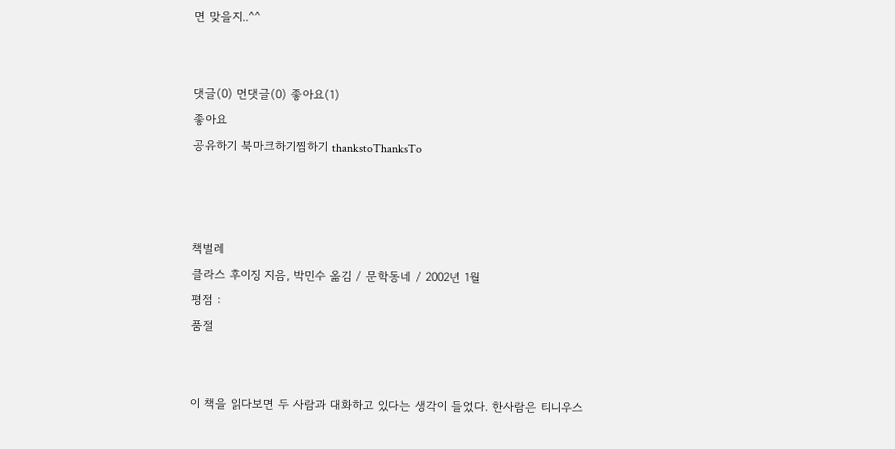면 맞을지..^^


댓글(0) 먼댓글(0) 좋아요(1)
좋아요
공유하기 북마크하기찜하기 thankstoThanksTo



책벌레
클라스 후이징 지음, 박민수 옮김 / 문학동네 / 2002년 1월
평점 :
품절


이 책을 읽다보면 두 사람과 대화하고 있다는 생각이 들었다. 한사람은 티니우스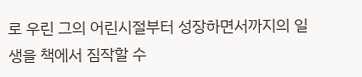로 우린 그의 어린시절부터 성장하면서까지의 일생을 책에서 짐작할 수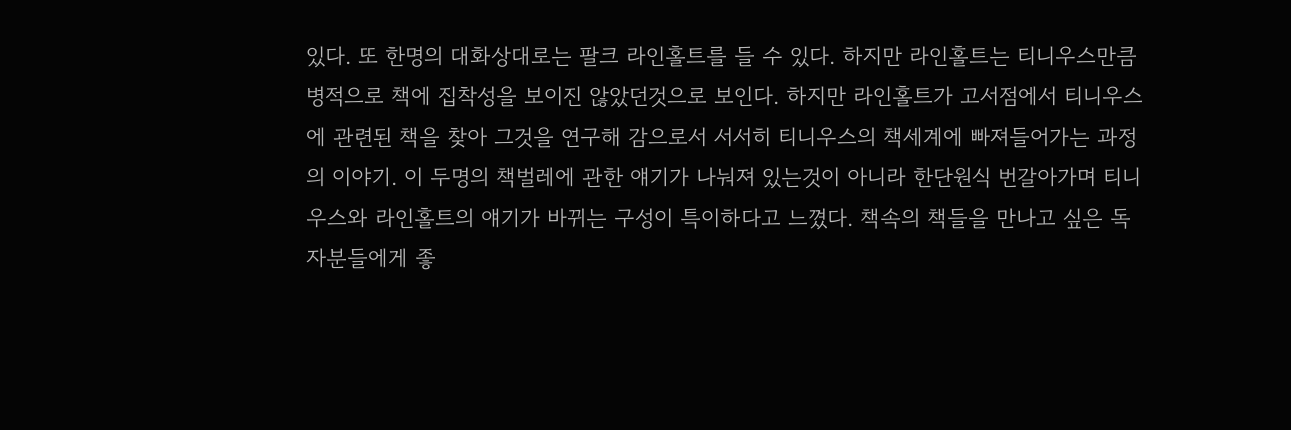있다. 또 한명의 대화상대로는 팔크 라인홀트를 들 수 있다. 하지만 라인홀트는 티니우스만큼 병적으로 책에 집착성을 보이진 않았던것으로 보인다. 하지만 라인홀트가 고서점에서 티니우스에 관련된 책을 찾아 그것을 연구해 감으로서 서서히 티니우스의 책세계에 빠져들어가는 과정의 이야기. 이 두명의 책벌레에 관한 얘기가 나눠져 있는것이 아니라 한단원식 번갈아가며 티니우스와 라인홀트의 얘기가 바뀌는 구성이 특이하다고 느꼈다. 책속의 책들을 만나고 싶은 독자분들에게 좋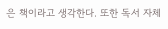은 책이라고 생각한다. 또한 독서 자체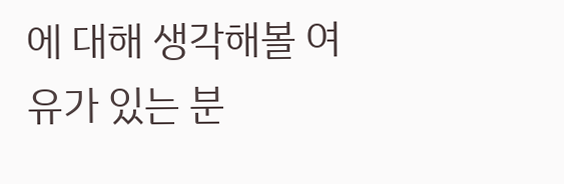에 대해 생각해볼 여유가 있는 분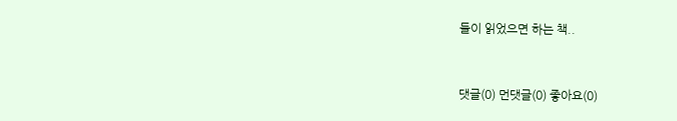들이 읽었으면 하는 책..


댓글(0) 먼댓글(0) 좋아요(0)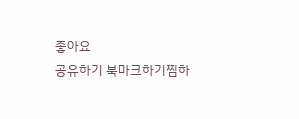좋아요
공유하기 북마크하기찜하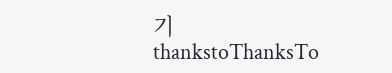기 thankstoThanksTo